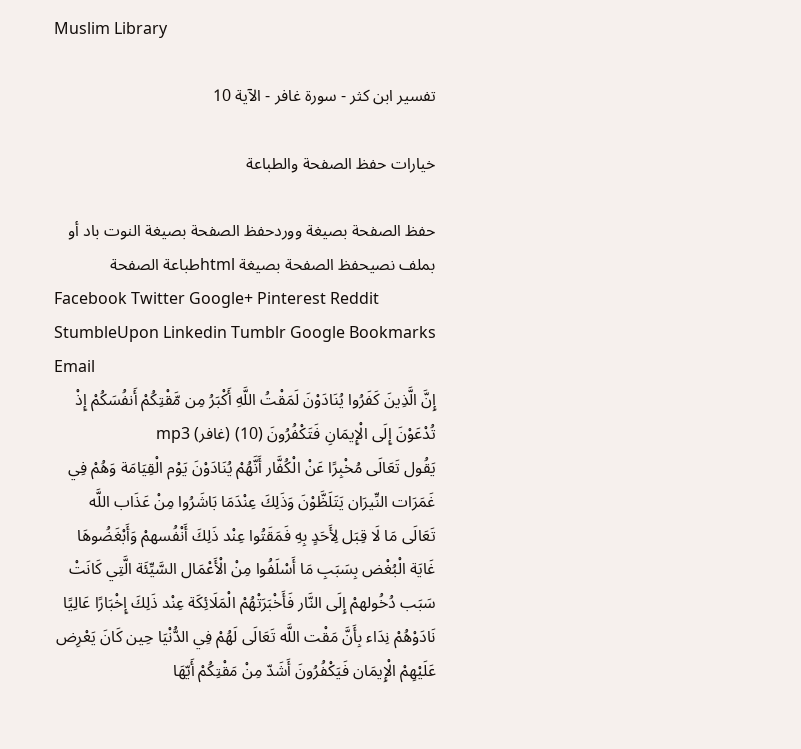Muslim Library

تفسير ابن كثر - سورة غافر - الآية 10

خيارات حفظ الصفحة والطباعة

حفظ الصفحة بصيغة ووردحفظ الصفحة بصيغة النوت باد أو بملف نصيحفظ الصفحة بصيغة htmlطباعة الصفحة
Facebook Twitter Google+ Pinterest Reddit StumbleUpon Linkedin Tumblr Google Bookmarks Email
إِنَّ الَّذِينَ كَفَرُوا يُنَادَوْنَ لَمَقْتُ اللَّهِ أَكْبَرُ مِن مَّقْتِكُمْ أَنفُسَكُمْ إِذْ تُدْعَوْنَ إِلَى الْإِيمَانِ فَتَكْفُرُونَ (10) (غافر) mp3
يَقُول تَعَالَى مُخْبِرًا عَنْ الْكُفَّار أَنَّهُمْ يُنَادَوْنَ يَوْم الْقِيَامَة وَهُمْ فِي غَمَرَات النِّيرَان يَتَلَظَّوْنَ وَذَلِكَ عِنْدَمَا بَاشَرُوا مِنْ عَذَاب اللَّه تَعَالَى مَا لَا قِبَل لِأَحَدٍ بِهِ فَمَقَتُوا عِنْد ذَلِكَ أَنْفُسهمْ وَأَبْغَضُوهَا غَايَة الْبُغْض بِسَبَبِ مَا أَسْلَفُوا مِنْ الْأَعْمَال السَّيِّئَة الَّتِي كَانَتْ سَبَب دُخُولهمْ إِلَى النَّار فَأَخْبَرَتْهُمْ الْمَلَائِكَة عِنْد ذَلِكَ إِخْبَارًا عَالِيًا نَادَوْهُمْ نِدَاء بِأَنَّ مَقْت اللَّه تَعَالَى لَهُمْ فِي الدُّنْيَا حِين كَانَ يَعْرِض عَلَيْهِمْ الْإِيمَان فَيَكْفُرُونَ أَشَدّ مِنْ مَقْتِكُمْ أَيّهَا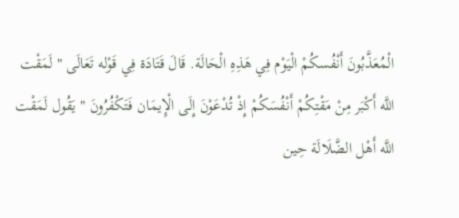الْمُعَذَّبُونَ أَنْفُسكُمْ الْيَوْم فِي هَذِهِ الْحَالَة. قَالَ قَتَادَة فِي قَوْله تَعَالَى " لَمَقْت اللَّه أَكْبَر مِنْ مَقْتِكُمْ أَنْفُسَكُمْ إِذْ تُدْعَوْنَ إِلَى الْإِيمَان فَتَكْفُرُونَ " يَقُول لَمَقْت اللَّه أَهْل الضَّلَالَة حِين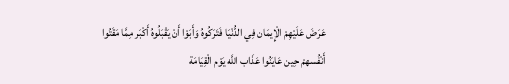عَرَضَ عَلَيْهِمْ الْإِيمَان فِي الدُّنْيَا فَتَرَكُوهُ وَأَبَوْا أَنْ يَقْبَلُوهُ أَكْبَر مِمَّا مَقَتُوا أَنْفُسهمْ حِين عَايَنُوا عَذَاب اللَّه يَوْم الْقِيَامَة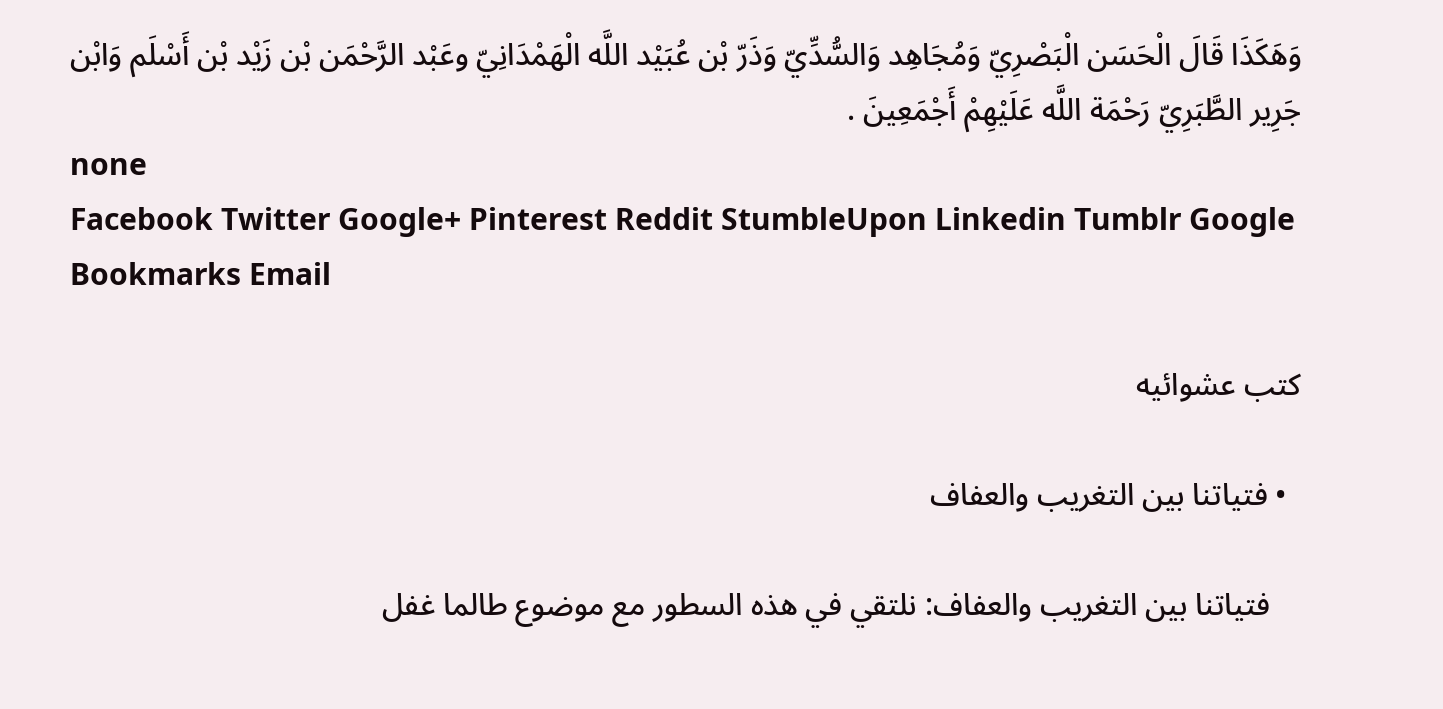وَهَكَذَا قَالَ الْحَسَن الْبَصْرِيّ وَمُجَاهِد وَالسُّدِّيّ وَذَرّ بْن عُبَيْد اللَّه الْهَمْدَانِيّ وعَبْد الرَّحْمَن بْن زَيْد بْن أَسْلَم وَابْن جَرِير الطَّبَرِيّ رَحْمَة اللَّه عَلَيْهِمْ أَجْمَعِينَ .
none
Facebook Twitter Google+ Pinterest Reddit StumbleUpon Linkedin Tumblr Google Bookmarks Email

كتب عشوائيه

  • فتياتنا بين التغريب والعفاف

    فتياتنا بين التغريب والعفاف: نلتقي في هذه السطور مع موضوع طالما غفل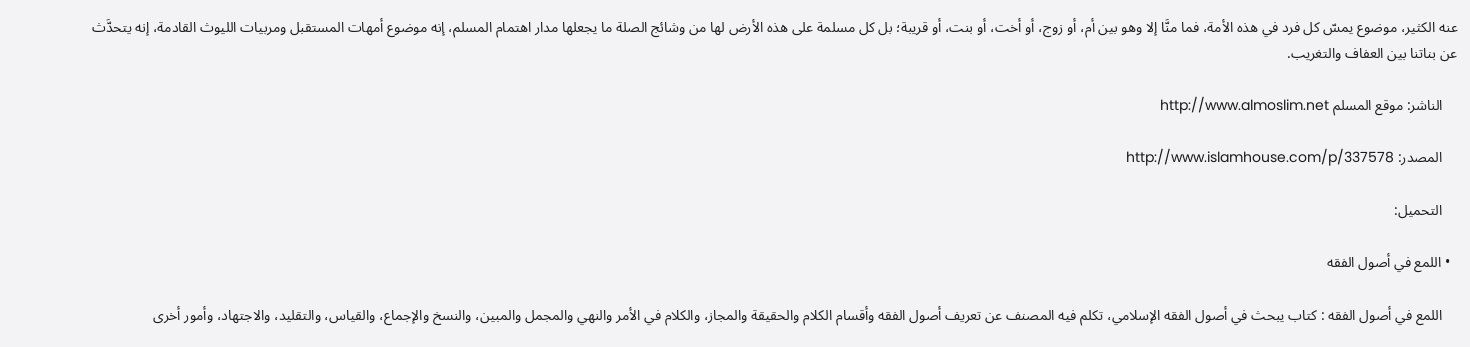عنه الكثير، موضوع يمسّ كل فرد في هذه الأمة، فما منَّا إلا وهو بين أم، أو زوج، أو أخت، أو بنت، أو قريبة؛ بل كل مسلمة على هذه الأرض لها من وشائج الصلة ما يجعلها مدار اهتمام المسلم، إنه موضوع أمهات المستقبل ومربيات الليوث القادمة، إنه يتحدَّث عن بناتنا بين العفاف والتغريب.

    الناشر: موقع المسلم http://www.almoslim.net

    المصدر: http://www.islamhouse.com/p/337578

    التحميل:

  • اللمع في أصول الفقه

    اللمع في أصول الفقه : كتاب يبحث في أصول الفقه الإسلامي، تكلم فيه المصنف عن تعريف أصول الفقه وأقسام الكلام والحقيقة والمجاز، والكلام في الأمر والنهي والمجمل والمبين، والنسخ والإجماع، والقياس، والتقليد، والاجتهاد، وأمور أخرى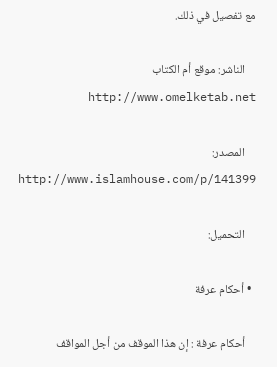مع تفصيل في ذلك.

    الناشر: موقع أم الكتاب http://www.omelketab.net

    المصدر: http://www.islamhouse.com/p/141399

    التحميل:

  • أحكام عرفة

    أحكام عرفة : إن هذا الموقف من أجل المواقف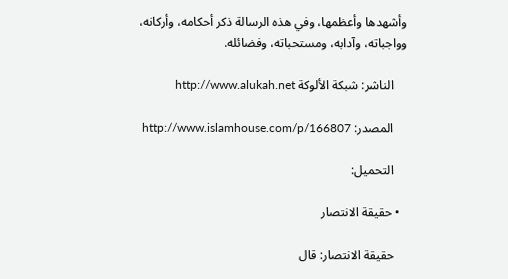وأشهدها وأعظمها، وفي هذه الرسالة ذكر أحكامه، وأركانه، وواجباته، وآدابه، ومستحباته، وفضائله.

    الناشر: شبكة الألوكة http://www.alukah.net

    المصدر: http://www.islamhouse.com/p/166807

    التحميل:

  • حقيقة الانتصار

    حقيقة الانتصار: قال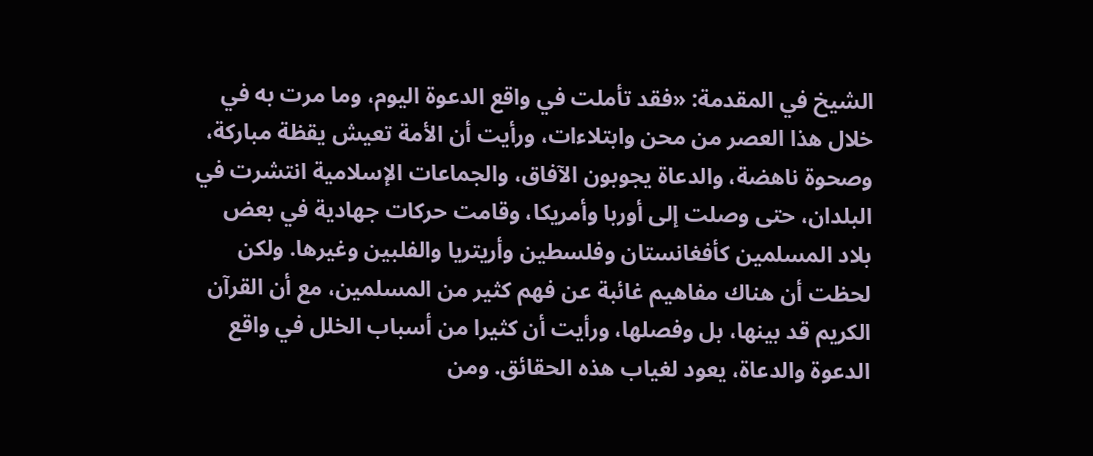الشيخ في المقدمة: «فقد تأملت في واقع الدعوة اليوم، وما مرت به في خلال هذا العصر من محن وابتلاءات، ورأيت أن الأمة تعيش يقظة مباركة، وصحوة ناهضة، والدعاة يجوبون الآفاق، والجماعات الإسلامية انتشرت في البلدان، حتى وصلت إلى أوربا وأمريكا، وقامت حركات جهادية في بعض بلاد المسلمين كأفغانستان وفلسطين وأريتريا والفلبين وغيرها. ولكن لحظت أن هناك مفاهيم غائبة عن فهم كثير من المسلمين، مع أن القرآن الكريم قد بينها، بل وفصلها، ورأيت أن كثيرا من أسباب الخلل في واقع الدعوة والدعاة، يعود لغياب هذه الحقائق. ومن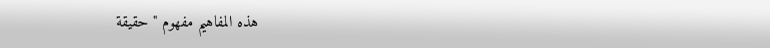هذه المفاهيم مفهوم "حقيقة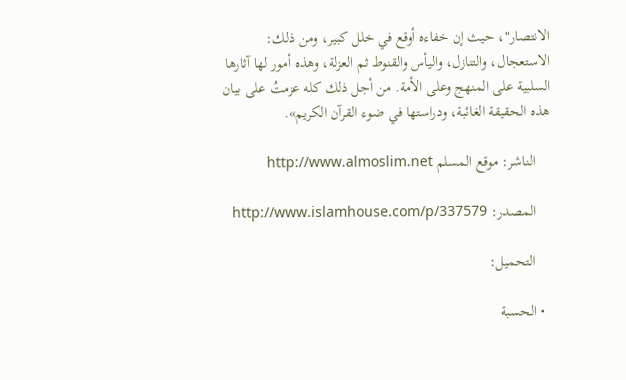الانتصار"، حيث إن خفاءه أوقع في خلل كبير، ومن ذلك: الاستعجال، والتنازل، واليأس والقنوط ثم العزلة، وهذه أمور لها آثارها السلبية على المنهج وعلى الأمة. من أجل ذلك كله عزمتُ على بيان هذه الحقيقة الغائبة، ودراستها في ضوء القرآن الكريم».

    الناشر: موقع المسلم http://www.almoslim.net

    المصدر: http://www.islamhouse.com/p/337579

    التحميل:

  • الحسبة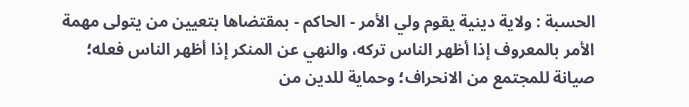الحسبة : ولاية دينية يقوم ولي الأمر - الحاكم - بمقتضاها بتعيين من يتولى مهمة الأمر بالمعروف إذا أظهر الناس تركه، والنهي عن المنكر إذا أظهر الناس فعله؛ صيانة للمجتمع من الانحراف؛ وحماية للدين من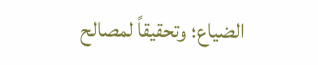الضياع؛ وتحقيقاً لمصالح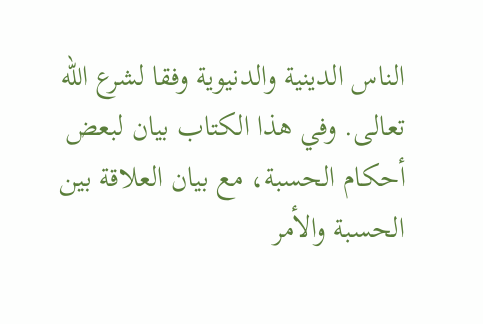الناس الدينية والدنيوية وفقا لشرع الله تعالى. وفي هذا الكتاب بيان لبعض أحكام الحسبة، مع بيان العلاقة بين الحسبة والأمر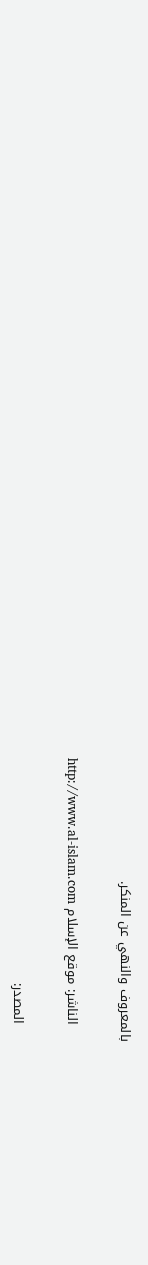بالمعروف والنهي عن المنكر.

    الناشر: موقع الإسلام http://www.al-islam.com

    المصدر: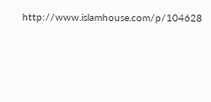http://www.islamhouse.com/p/104628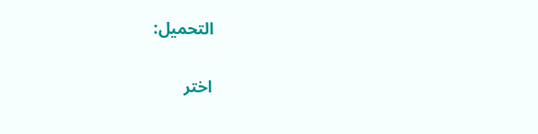التحميل:

اختر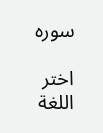سوره

اختر اللغة